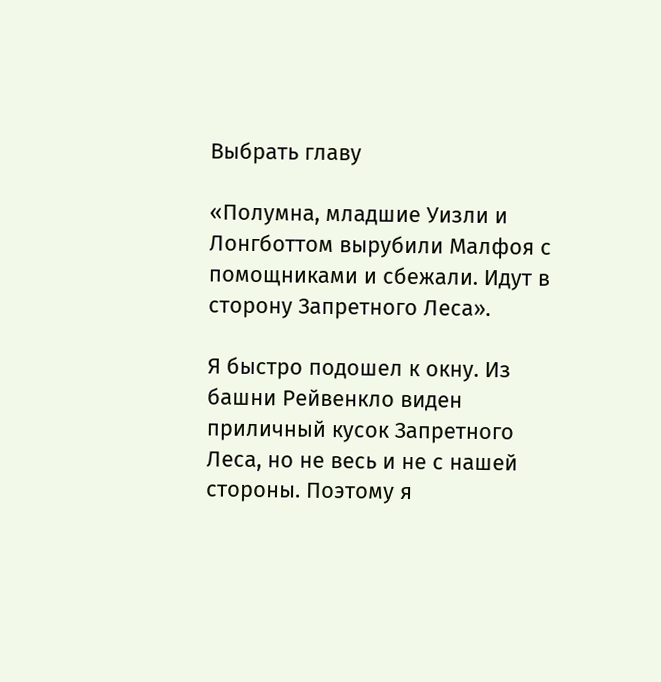Выбрать главу

«Полумна, младшие Уизли и Лонгботтом вырубили Малфоя с помощниками и сбежали. Идут в сторону Запретного Леса».

Я быстро подошел к окну. Из башни Рейвенкло виден приличный кусок Запретного Леса, но не весь и не с нашей стороны. Поэтому я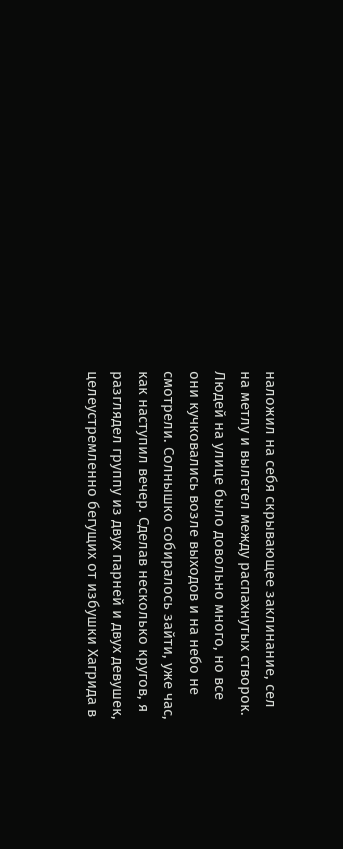наложил на себя скрывающее заклинание, сел на метлу и вылетел между распахнутых створок. Людей на улице было довольно много, но все они кучковались возле выходов и на небо не смотрели. Солнышко собиралось зайти, уже час, как наступил вечер. Сделав несколько кругов, я разглядел группу из двух парней и двух девушек, целеустремленно бегущих от избушки Хагрида в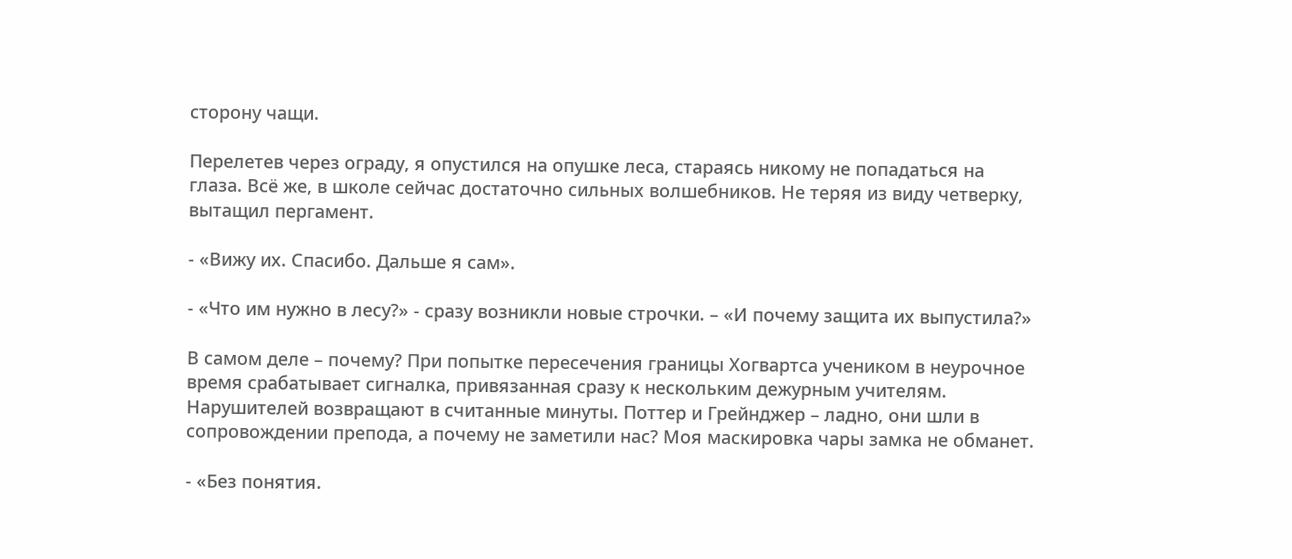сторону чащи.

Перелетев через ограду, я опустился на опушке леса, стараясь никому не попадаться на глаза. Всё же, в школе сейчас достаточно сильных волшебников. Не теряя из виду четверку, вытащил пергамент.

- «Вижу их. Спасибо. Дальше я сам».

- «Что им нужно в лесу?» - сразу возникли новые строчки. – «И почему защита их выпустила?»

В самом деле – почему? При попытке пересечения границы Хогвартса учеником в неурочное время срабатывает сигналка, привязанная сразу к нескольким дежурным учителям. Нарушителей возвращают в считанные минуты. Поттер и Грейнджер – ладно, они шли в сопровождении препода, а почему не заметили нас? Моя маскировка чары замка не обманет.

- «Без понятия.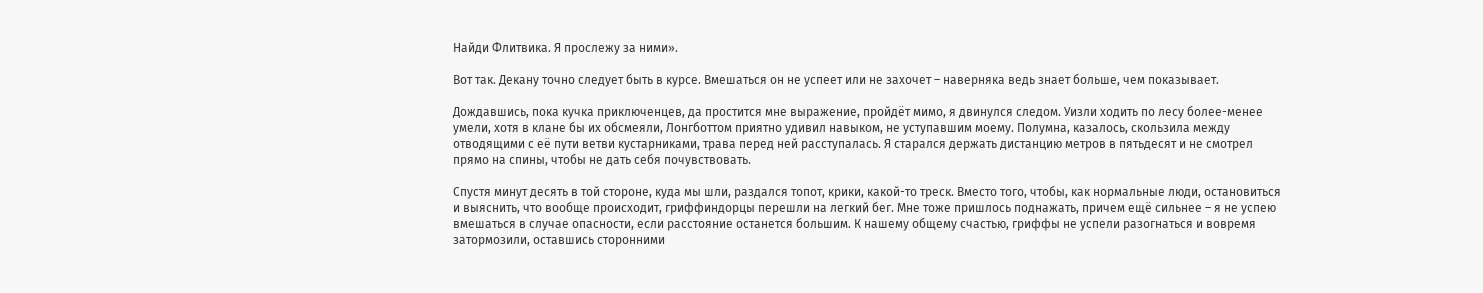Найди Флитвика. Я прослежу за ними».

Вот так. Декану точно следует быть в курсе. Вмешаться он не успеет или не захочет – наверняка ведь знает больше, чем показывает.

Дождавшись, пока кучка приключенцев, да простится мне выражение, пройдёт мимо, я двинулся следом. Уизли ходить по лесу более-менее умели, хотя в клане бы их обсмеяли, Лонгботтом приятно удивил навыком, не уступавшим моему. Полумна, казалось, скользила между отводящими с её пути ветви кустарниками, трава перед ней расступалась. Я старался держать дистанцию метров в пятьдесят и не смотрел прямо на спины, чтобы не дать себя почувствовать.

Спустя минут десять в той стороне, куда мы шли, раздался топот, крики, какой-то треск. Вместо того, чтобы, как нормальные люди, остановиться и выяснить, что вообще происходит, гриффиндорцы перешли на легкий бег. Мне тоже пришлось поднажать, причем ещё сильнее – я не успею вмешаться в случае опасности, если расстояние останется большим. К нашему общему счастью, гриффы не успели разогнаться и вовремя затормозили, оставшись сторонними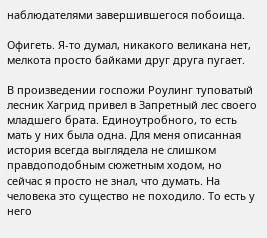наблюдателями завершившегося побоища.

Офигеть. Я-то думал, никакого великана нет, мелкота просто байками друг друга пугает.

В произведении госпожи Роулинг туповатый лесник Хагрид привел в Запретный лес своего младшего брата. Единоутробного, то есть мать у них была одна. Для меня описанная история всегда выглядела не слишком правдоподобным сюжетным ходом, но сейчас я просто не знал, что думать. На человека это существо не походило. То есть у него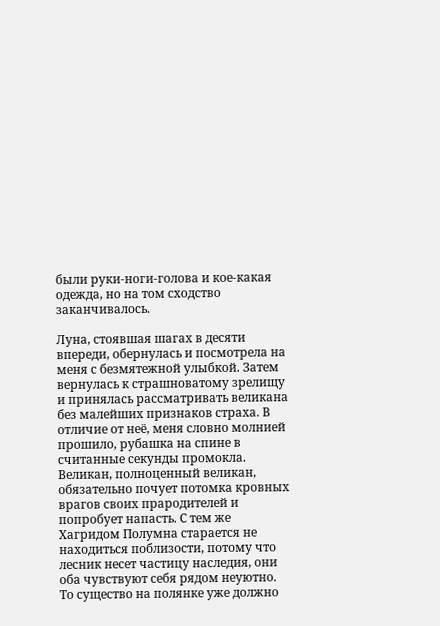были руки-ноги-голова и кое-какая одежда, но на том сходство заканчивалось.

Луна, стоявшая шагах в десяти впереди, обернулась и посмотрела на меня с безмятежной улыбкой. Затем вернулась к страшноватому зрелищу и принялась рассматривать великана без малейших признаков страха. В отличие от неё, меня словно молнией прошило, рубашка на спине в считанные секунды промокла. Великан, полноценный великан, обязательно почует потомка кровных врагов своих прародителей и попробует напасть. С тем же Хагридом Полумна старается не находиться поблизости, потому что лесник несет частицу наследия, они оба чувствуют себя рядом неуютно. То существо на полянке уже должно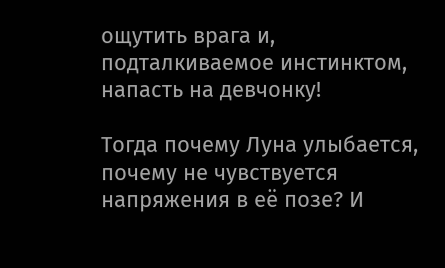ощутить врага и, подталкиваемое инстинктом, напасть на девчонку!

Тогда почему Луна улыбается, почему не чувствуется напряжения в её позе? И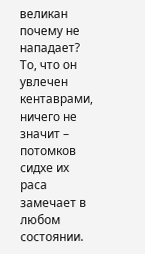великан почему не нападает? То, что он увлечен кентаврами, ничего не значит – потомков сидхе их раса замечает в любом состоянии.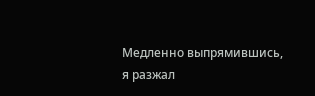Медленно выпрямившись, я разжал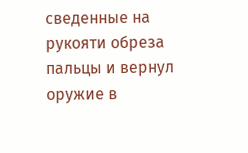сведенные на рукояти обреза пальцы и вернул оружие в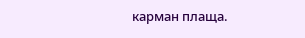карман плаща.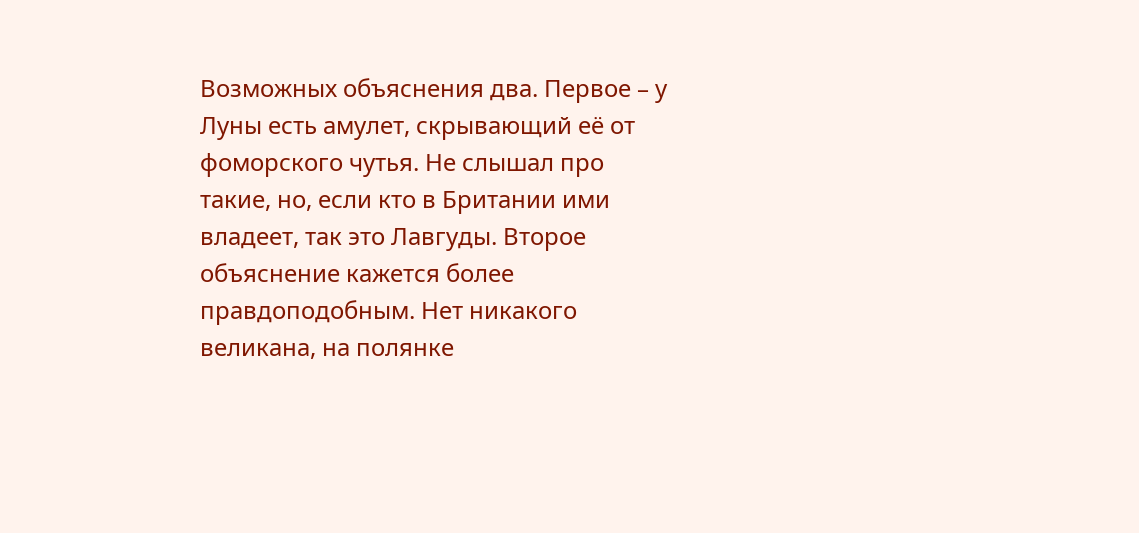Возможных объяснения два. Первое – у Луны есть амулет, скрывающий её от фоморского чутья. Не слышал про такие, но, если кто в Британии ими владеет, так это Лавгуды. Второе объяснение кажется более правдоподобным. Нет никакого великана, на полянке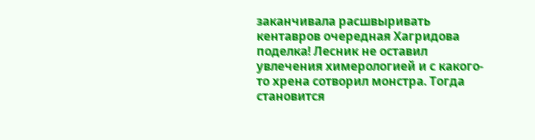заканчивала расшвыривать кентавров очередная Хагридова поделка! Лесник не оставил увлечения химерологией и с какого-то хрена сотворил монстра. Тогда становится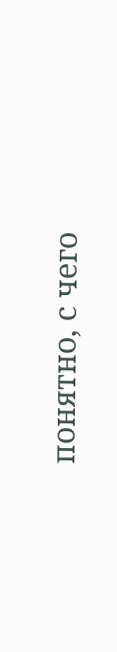понятно, с чего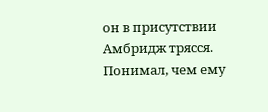он в присутствии Амбридж трясся. Понимал, чем ему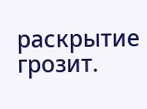раскрытие грозит.